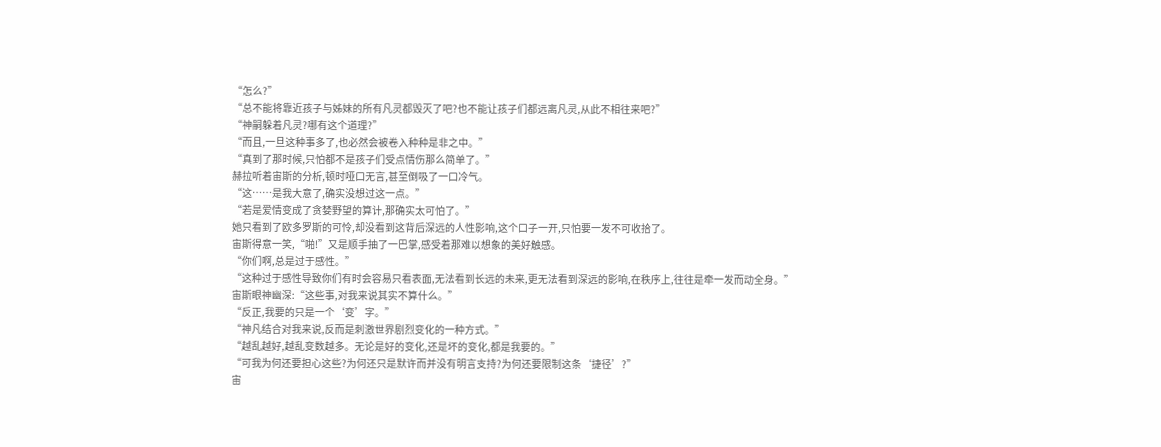“怎么?”
“总不能将靠近孩子与姊妹的所有凡灵都毁灭了吧?也不能让孩子们都远离凡灵,从此不相往来吧?”
“神嗣躲着凡灵?哪有这个道理?”
“而且,一旦这种事多了,也必然会被卷入种种是非之中。”
“真到了那时候,只怕都不是孩子们受点情伤那么简单了。”
赫拉听着宙斯的分析,顿时哑口无言,甚至倒吸了一口冷气。
“这……是我大意了,确实没想过这一点。”
“若是爱情变成了贪婪野望的算计,那确实太可怕了。”
她只看到了欧多罗斯的可怜,却没看到这背后深远的人性影响,这个口子一开,只怕要一发不可收拾了。
宙斯得意一笑,“啪!”又是顺手抽了一巴掌,感受着那难以想象的美好触感。
“你们啊,总是过于感性。”
“这种过于感性导致你们有时会容易只看表面,无法看到长远的未来,更无法看到深远的影响,在秩序上,往往是牵一发而动全身。”
宙斯眼神幽深:“这些事,对我来说其实不算什么。”
“反正,我要的只是一个‘变’字。”
“神凡结合对我来说,反而是刺激世界剧烈变化的一种方式。”
“越乱越好,越乱变数越多。无论是好的变化,还是坏的变化,都是我要的。”
“可我为何还要担心这些?为何还只是默许而并没有明言支持?为何还要限制这条‘捷径’?”
宙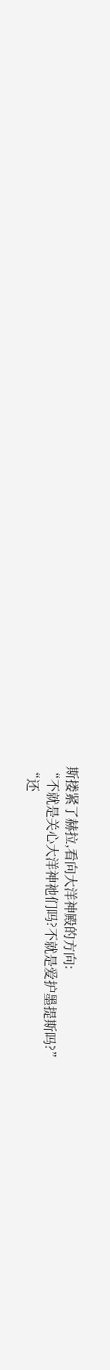斯搂紧了赫拉,看向大洋神殿的方向:
“不就是关心大洋神祂们吗?不就是爱护墨提斯吗?”
“还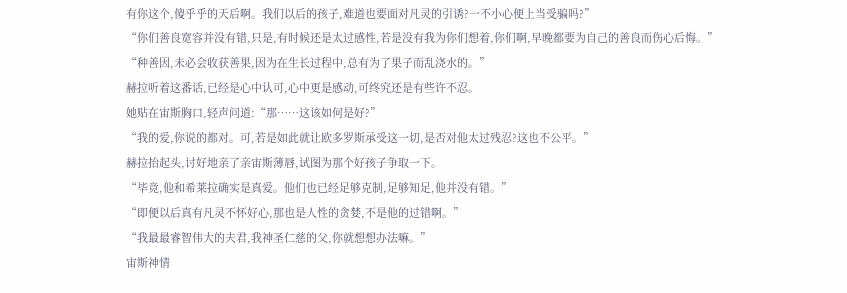有你这个,傻乎乎的天后啊。我们以后的孩子,难道也要面对凡灵的引诱?一不小心便上当受骗吗?”
“你们善良宽容并没有错,只是,有时候还是太过感性,若是没有我为你们想着,你们啊,早晚都要为自己的善良而伤心后悔。”
“种善因,未必会收获善果,因为在生长过程中,总有为了果子而乱浇水的。”
赫拉听着这番话,已经是心中认可,心中更是感动,可终究还是有些许不忍。
她贴在宙斯胸口,轻声问道:“那……这该如何是好?”
“我的爱,你说的都对。可,若是如此就让欧多罗斯承受这一切,是否对他太过残忍?这也不公平。”
赫拉抬起头,讨好地亲了亲宙斯薄唇,试图为那个好孩子争取一下。
“毕竟,他和希莱拉确实是真爱。他们也已经足够克制,足够知足,他并没有错。”
“即便以后真有凡灵不怀好心,那也是人性的贪婪,不是他的过错啊。”
“我最最睿智伟大的夫君,我神圣仁慈的父,你就想想办法嘛。”
宙斯神情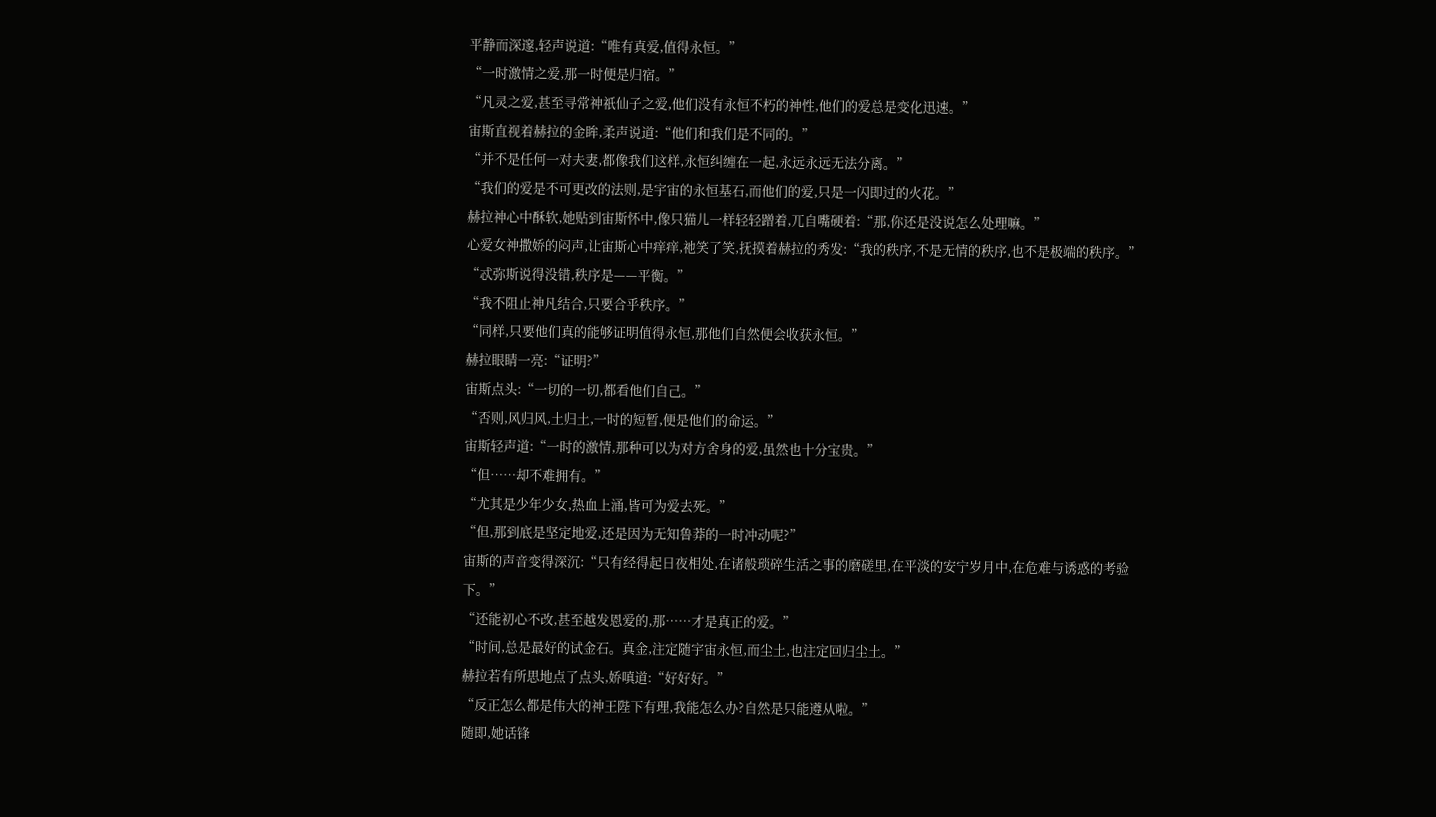平静而深邃,轻声说道:“唯有真爱,值得永恒。”
“一时激情之爱,那一时便是归宿。”
“凡灵之爱,甚至寻常神祇仙子之爱,他们没有永恒不朽的神性,他们的爱总是变化迅速。”
宙斯直视着赫拉的金眸,柔声说道:“他们和我们是不同的。”
“并不是任何一对夫妻,都像我们这样,永恒纠缠在一起,永远永远无法分离。”
“我们的爱是不可更改的法则,是宇宙的永恒基石,而他们的爱,只是一闪即过的火花。”
赫拉神心中酥软,她贴到宙斯怀中,像只猫儿一样轻轻蹭着,兀自嘴硬着:“那,你还是没说怎么处理嘛。”
心爱女神撒娇的闷声,让宙斯心中痒痒,祂笑了笑,抚摸着赫拉的秀发:“我的秩序,不是无情的秩序,也不是极端的秩序。”
“忒弥斯说得没错,秩序是——平衡。”
“我不阻止神凡结合,只要合乎秩序。”
“同样,只要他们真的能够证明值得永恒,那他们自然便会收获永恒。”
赫拉眼睛一亮:“证明?”
宙斯点头:“一切的一切,都看他们自己。”
“否则,风归风,土归土,一时的短暂,便是他们的命运。”
宙斯轻声道:“一时的激情,那种可以为对方舍身的爱,虽然也十分宝贵。”
“但……却不难拥有。”
“尤其是少年少女,热血上涌,皆可为爱去死。”
“但,那到底是坚定地爱,还是因为无知鲁莽的一时冲动呢?”
宙斯的声音变得深沉:“只有经得起日夜相处,在诸般琐碎生活之事的磨磋里,在平淡的安宁岁月中,在危难与诱惑的考验下。”
“还能初心不改,甚至越发恩爱的,那……才是真正的爱。”
“时间,总是最好的试金石。真金,注定随宇宙永恒,而尘土,也注定回归尘土。”
赫拉若有所思地点了点头,娇嗔道:“好好好。”
“反正怎么都是伟大的神王陛下有理,我能怎么办?自然是只能遵从啦。”
随即,她话锋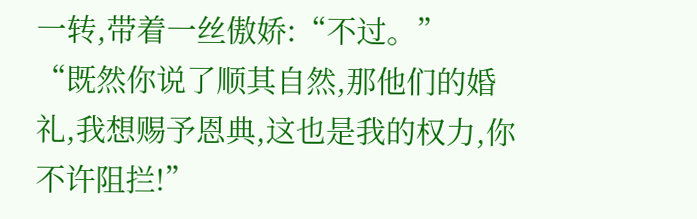一转,带着一丝傲娇:“不过。”
“既然你说了顺其自然,那他们的婚礼,我想赐予恩典,这也是我的权力,你不许阻拦!”